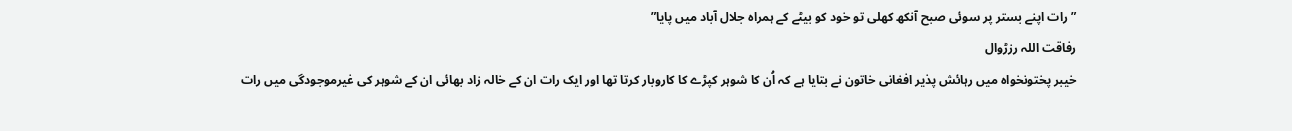”رات اپنے بستر پر سوئی صبح آنکھ کھلی تو خود کو بیٹے کے ہمراہ جلال آباد میں پایا”
رفاقت اللہ رزڑوال
خیبر پختونخواہ میں رہائش پذیر افغانی خاتون نے بتایا ہے کہ اُن کا شوہر کپڑے کا کاروبار کرتا تھا اور ایک رات ان کے خالہ زاد بھائی ان کے شوہر کی غیرموجودگی میں رات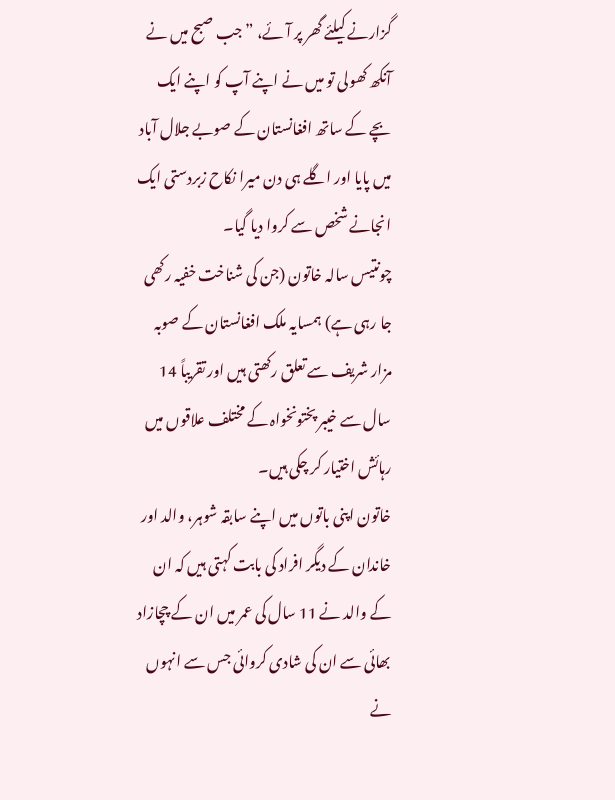گزارنے کیلئے گھر پر آئے، ”جب صبح میں نے آنکھ کھولی تو میں نے اپنے آپ کو اپنے ایک بچے کے ساتھ افغانستان کے صوبے جلال آباد میں پایا اور اگلے ہی دن میرا نکاح زبردستی ایک انجانے شخص سے کروا دیا گیا۔
چونتیس سالہ خاتون (جن کی شناخت خفیہ رکھی جا رہی ہے) ہمسایہ ملک افغانستان کے صوبہ مزار شریف سے تعلق رکھتی ہیں اور تقریباً 14 سال سے خیبر پختونخواہ کے مختلف علاقوں میں رہائش اختیار کر چکی ہیں۔
خاتون اپنی باتوں میں اپنے سابقہ شوہر، والد اور خاندان کے دیگر افراد کی بابت کہتی ہیں کہ ان کے والد نے 11 سال کی عمر میں ان کے چچازاد بھائی سے ان کی شادی کروائی جس سے انہوں نے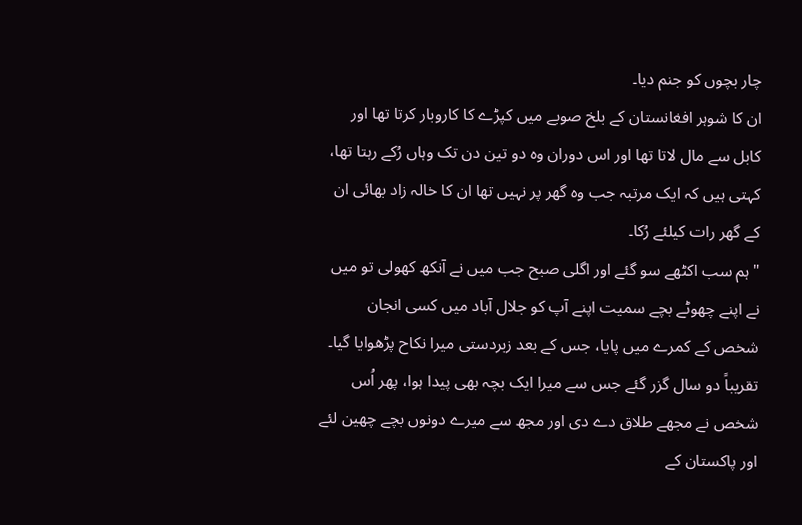چار بچوں کو جنم دیا۔
ان کا شوہر افغانستان کے بلخ صوبے میں کپڑے کا کاروبار کرتا تھا اور کابل سے مال لاتا تھا اور اس دوران وہ دو تین دن تک وہاں رُکے رہتا تھا، کہتی ہیں کہ ایک مرتبہ جب وہ گھر پر نہیں تھا ان کا خالہ زاد بھائی ان کے گھر رات کیلئے رُکا۔
"ہم سب اکٹھے سو گئے اور اگلی صبح جب میں نے آنکھ کھولی تو میں نے اپنے چھوٹے بچے سمیت اپنے آپ کو جلال آباد میں کسی انجان شخص کے کمرے میں پایا، جس کے بعد زبردستی میرا نکاح پڑھوایا گیا۔
تقریباً دو سال گزر گئے جس سے میرا ایک بچہ بھی پیدا ہوا، پھر اُس شخص نے مجھے طلاق دے دی اور مجھ سے میرے دونوں بچے چھین لئے اور پاکستان کے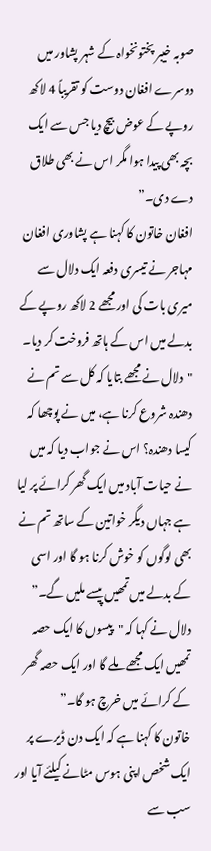صوبہ خیبر پختونخواہ کے شہر پشاور میں دوسرے افغان دوست کو تقریباً 4 لاکھ روپے کے عوض بیچ دیا جس سے ایک بچہ بھی پیدا ہوا مگر اس نے بھی طلاق دے دی۔”
افغان خاتون کا کہنا ہے پشاوری افغان مہاجر نے تیسری دفعہ ایک دلال سے میری بات کی اور مجھے 2 لاکھ روپے کے بدلے میں اس کے ہاتھ فروخت کر دیا۔
"دلال نے مجھے بتایا کہ کل سے تم نے دھندہ شروع کرنا ہے، میں نے پوچھا کہ کیسا دھندہ؟ اس نے جواب دیا کہ میں نے حیات آباد میں ایک گھر کرائے پر لیا ہے جہاں دیگر خواتین کے ساتھ تم نے بھی لوگوں کو خوش کرنا ہو گا اور اسی کے بدلے میں تمھیں پیسے ملیں گے۔”
دلال نے کہا کہ "پیسوں کا ایک حصہ تمھیں ایک مجھے ملے گا اور ایک حصہ گھر کے کرائے میں خرچ ہو گا۔”
خاتون کا کہنا ہے کہ ایک دن ڈیرے پر ایک شخص اپنی ہوس مٹانے کیلئے آیا اور سب سے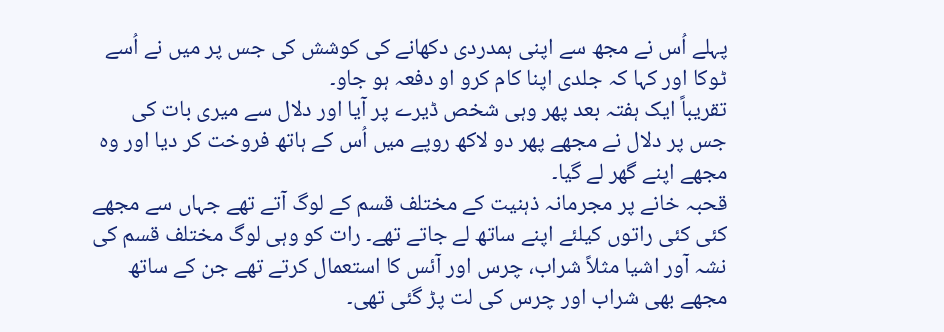پہلے اُس نے مجھ سے اپنی ہمدردی دکھانے کی کوشش کی جس پر میں نے اُسے ٹوکا اور کہا کہ جلدی اپنا کام کرو او دفعہ ہو جاو۔
تقریباً ایک ہفتہ بعد پھر وہی شخص ڈیرے پر آیا اور دلال سے میری بات کی جس پر دلال نے مجھے پھر دو لاکھ روپے میں اُس کے ہاتھ فروخت کر دیا اور وہ مجھے اپنے گھر لے گیا۔
قحبہ خانے پر مجرمانہ ذہنیت کے مختلف قسم کے لوگ آتے تھے جہاں سے مجھے کئی کئی راتوں کیلئے اپنے ساتھ لے جاتے تھے۔ رات کو وہی لوگ مختلف قسم کی نشہ آور اشیا مثلاً شراب، چرس اور آئس کا استعمال کرتے تھے جن کے ساتھ مجھے بھی شراب اور چرس کی لت پڑ گئی تھی۔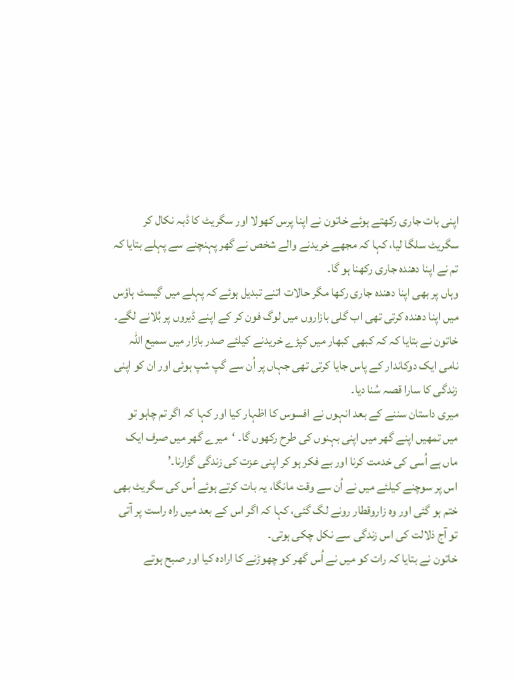اپنی بات جاری رکھتے ہوئے خاتون نے اپنا پرس کھولا اور سگریٹ کا ڈبہ نکال کر سگریٹ سلگا لیا، کہا کہ مجھے خریدنے والے شخص نے گھر پہنچنے سے پہلے بتایا کہ تم نے اپنا دھندہ جاری رکھنا ہو گا۔
وہاں پر بھی اپنا دھندہ جاری رکھا مگر حالات اتنے تبدیل ہوئے کہ پہلے میں گیسٹ ہاؤس میں اپنا دھندہ کرتی تھی اب گلی بازاروں میں لوگ فون کر کے اپنے ڈیروں پر بُلانے لگے۔
خاتون نے بتایا کہ کہ کبھی کبھار میں کپڑے خریدنے کیلئے صدر بازار میں سمیع اللہ نامی ایک دوکاندار کے پاس جایا کرتی تھی جہاں پر اُن سے گپ شپ ہوئی اور ان کو اپنی زندگی کا سارا قصہ سُنا دیا۔
میری داستان سننے کے بعد انہوں نے افسوس کا اظہار کیا اور کہا کہ اگر تم چاہو تو میں تمھیں اپنے گھر میں اپنی بہنوں کی طرح رکھوں گا۔ ‘میرے گھر میں صرف ایک ماں ہے اُسی کی خدمت کرنا اور بے فکر ہو کر اپنی عزت کی زندگی گزارنا۔’
اس پر سوچنے کیلئے میں نے اُن سے وقت مانگا، یہ بات کرتے ہوئے اُس کی سگریٹ بھی ختم ہو گئی اور وہ زاروقطار رونے لگ گئی، کہا کہ اگر اس کے بعد میں راہ راست پر آتی تو آج ذلالت کی اس زندگی سے نکل چکی ہوتی۔
خاتون نے بتایا کہ رات کو میں نے اُس گھر کو چھوڑنے کا ارادہ کیا اور صبح ہوتے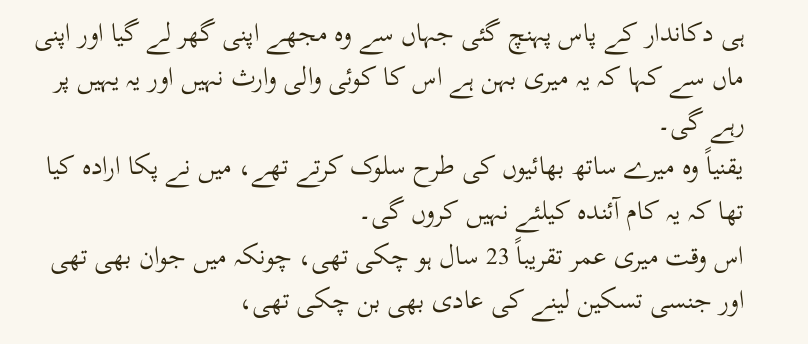ہی دکاندار کے پاس پہنچ گئی جہاں سے وہ مجھے اپنی گھر لے گیا اور اپنی ماں سے کہا کہ یہ میری بہن ہے اس کا کوئی والی وارث نہیں اور یہ یہیں پر رہے گی۔
یقنیاً وہ میرے ساتھ بھائیوں کی طرح سلوک کرتے تھے، میں نے پکا ارادہ کیا تھا کہ یہ کام آئندہ کیلئے نہیں کروں گی۔
اس وقت میری عمر تقریباً 23 سال ہو چکی تھی، چونکہ میں جوان بھی تھی اور جنسی تسکین لینے کی عادی بھی بن چکی تھی،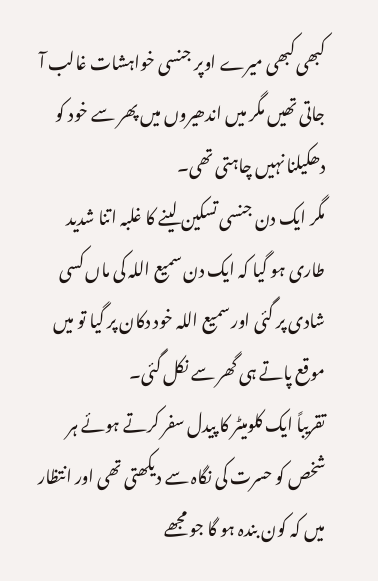کبھی کبھی میرے اوپر جنسی خواہشات غالب آ جاتی تھیں مگر میں اندھیروں میں پھر سے خود کو دھکیلنا نہیں چاہتی تھی۔
مگر ایک دن جنسی تسکین لینے کا غلبہ اتنا شدید طاری ہو گیا کہ ایک دن سمیع اللہ کی ماں کسی شادی پر گئی اور سمیع اللہ خود دکان پر گیا تو میں موقع پاتے ہی گھر سے نکل گئی۔
تقریباً ایک کلومیٹر کا پیدل سفر کرتے ہوئے ہر شخص کو حسرت کی نگاہ سے دیکھتی تھی اور انتظار میں کہ کون بندہ ہو گا جو مجھے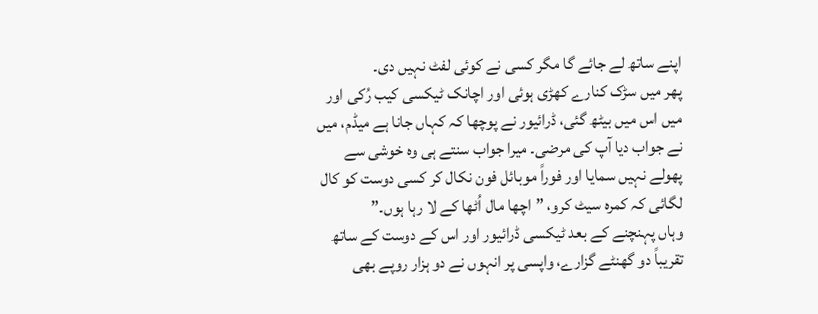اپنے ساتھ لے جائے گا مگر کسی نے کوئی لفٹ نہیں دی۔
پھر میں سڑک کنارے کھڑی ہوئی اور اچانک ٹیکسی کیب رُکی اور میں اس میں بیٹھ گئی، ڈرائیور نے پوچھا کہ کہاں جانا ہے میڈم، میں نے جواب دیا آپ کی مرضی۔ میرا جواب سنتے ہی وہ خوشی سے پھولے نہیں سمایا اور فوراً موبائل فون نکال کر کسی دوست کو کال لگائی کہ کمرہ سیٹ کرو، ”اچھا مال اُٹھا کے لا رہا ہوں۔”
وہاں پہنچنے کے بعد ٹیکسی ڈرائیور اور اس کے دوست کے ساتھ تقریباً دو گھنٹے گزارے، واپسی پر انہوں نے دو ہزار روپے بھی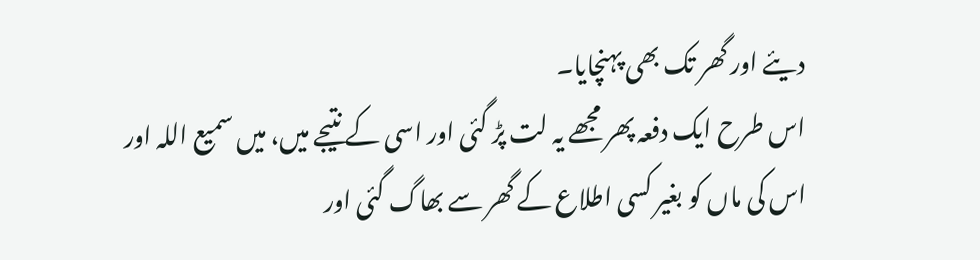دیئے اور گھر تک بھی پہنچایا۔
اس طرح ایک دفعہ پھر مجھے یہ لت پڑ گئی اور اسی کے نتیجے میں، میں سمیع اللہ اور اس کی ماں کو بغیر کسی اطلاع کے گھر سے بھاگ گئی اور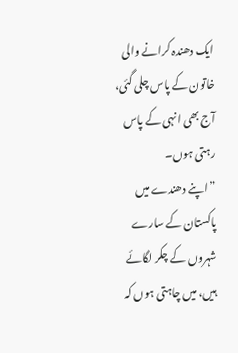ایک دھندہ کرانے والی خاتون کے پاس چلی گئی، آج بھی انہی کے پاس رہتی ہوں۔
”اپنے دھندے میں پاکستان کے سارے شہروں کے چکر لگائے ہیں، میں چاہتی ہوں کہ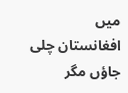میں افغانستان چلی جاؤں مگر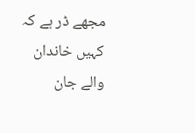مجھے ڈر ہے کہ کہیں خاندان والے جان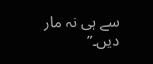سے ہی نہ مار دیں۔”